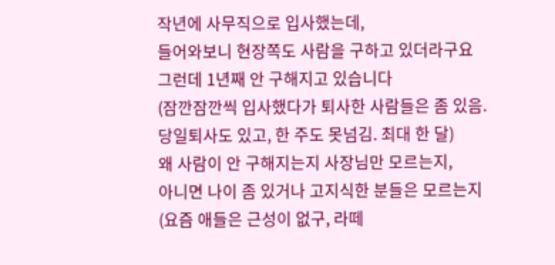작년에 사무직으로 입사했는데,
들어와보니 현장쪽도 사람을 구하고 있더라구요
그런데 1년째 안 구해지고 있습니다
(잠깐잠깐씩 입사했다가 퇴사한 사람들은 좀 있음. 당일퇴사도 있고, 한 주도 못넘김. 최대 한 달)
왜 사람이 안 구해지는지 사장님만 모르는지,
아니면 나이 좀 있거나 고지식한 분들은 모르는지
(요즘 애들은 근성이 없구, 라떼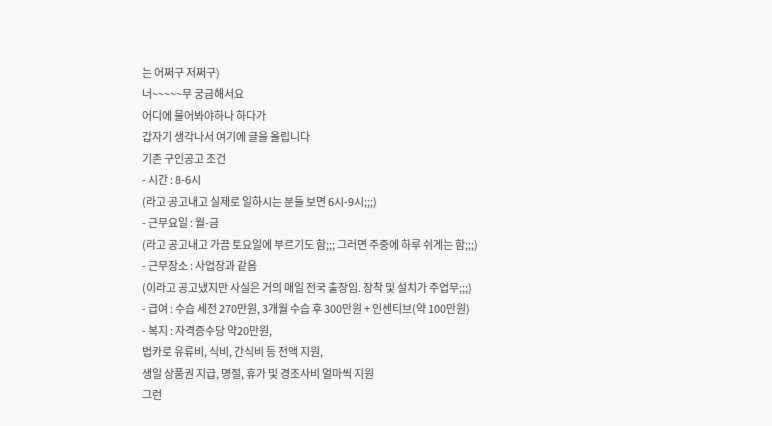는 어쩌구 저쩌구)
너~~~~~무 궁금해서요
어디에 물어봐야하나 하다가
갑자기 생각나서 여기에 글을 올립니다
기존 구인공고 조건
- 시간 : 8-6시
(라고 공고내고 실제로 일하시는 분들 보면 6시-9시;;;)
- 근무요일 : 월-금
(라고 공고내고 가끔 토요일에 부르기도 함;;; 그러면 주중에 하루 쉬게는 함;;;)
- 근무장소 : 사업장과 같음
(이라고 공고냈지만 사실은 거의 매일 전국 출장임. 장착 및 설치가 주업무;;;)
- 급여 : 수습 세전 270만원, 3개월 수습 후 300만원 + 인센티브(약 100만원)
- 복지 : 자격증수당 약20만원,
법카로 유류비, 식비, 간식비 등 전액 지원,
생일 상품권 지급, 명절, 휴가 및 경조사비 얼마씩 지원
그런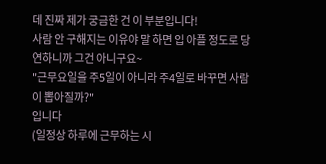데 진짜 제가 궁금한 건 이 부분입니다!
사람 안 구해지는 이유야 말 하면 입 아플 정도로 당연하니까 그건 아니구요~
"근무요일을 주5일이 아니라 주4일로 바꾸면 사람이 뽑아질까?"
입니다
(일정상 하루에 근무하는 시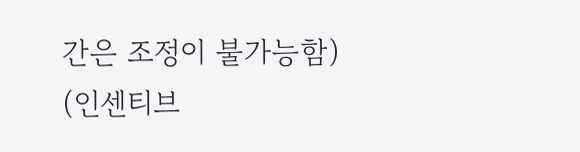간은 조정이 불가능함)
(인센티브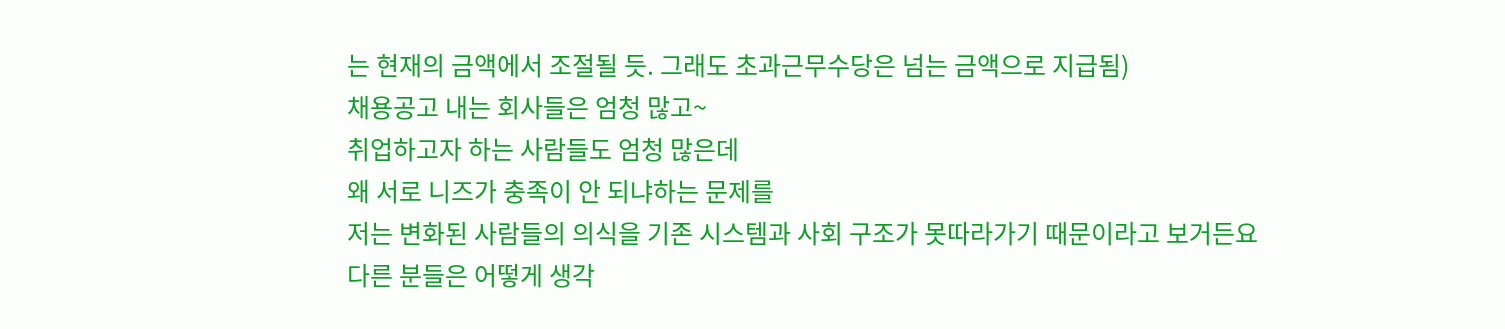는 현재의 금액에서 조절될 듯. 그래도 초과근무수당은 넘는 금액으로 지급됨)
채용공고 내는 회사들은 엄청 많고~
취업하고자 하는 사람들도 엄청 많은데
왜 서로 니즈가 충족이 안 되냐하는 문제를
저는 변화된 사람들의 의식을 기존 시스템과 사회 구조가 못따라가기 때문이라고 보거든요
다른 분들은 어떻게 생각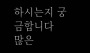하시는지 궁금합니다
많은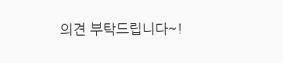의견 부탁드립니다~!